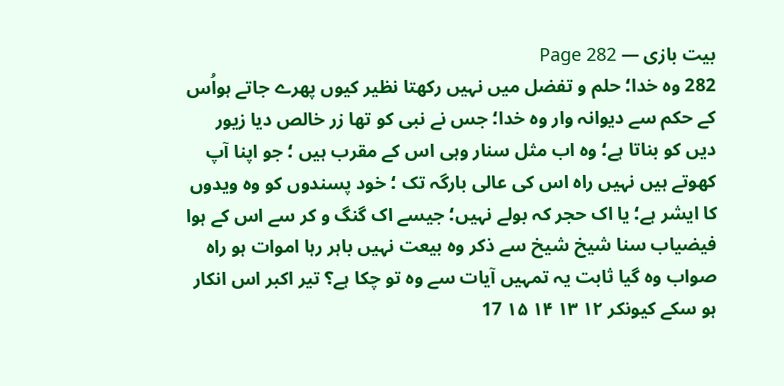بیت بازی — Page 282
282 وہ خدا؛ حلم و تفضل میں نہیں رکھتا نظیر کیوں پھرے جاتے ہواُس کے حکم سے دیوانہ وار وہ خدا؛ جس نے نبی کو تھا زر خالص دیا زیور دیں کو بناتا ہے؛ وہ اب مثل سنار وہی اس کے مقرب ہیں ؛ جو اپنا آپ کھوتے ہیں نہیں راہ اس کی عالی بارگہ تک ؛ خود پسندوں کو وہ ویدوں کا ایشر ہے؛ یا اک حجر کہ بولے نہیں؛ جیسے اک گنگ و کر سے اس کے ہوا فیضیاب سنا شیخ شیخ سے ذکر وہ بیعت نہیں باہر رہا اموات ہو راه صواب وہ گیا ثابت یہ تمہیں آیات سے وہ تو چکا ہے؟ تیر اکبر اس انکار ہو سکے کیونکر ۱۲ ۱۳ ۱۴ ۱۵ 17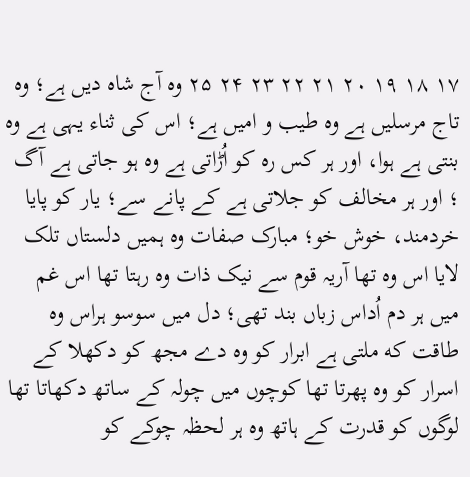۱۷ ۱۸ ۱۹ ۲۰ ۲۱ ۲۲ ۲۳ ۲۴ ۲۵ وہ آج شاہ دیں ہے؛ وہ تاج مرسلیں ہے وہ طیب و امیں ہے؛ اس کی ثناء یہی ہے وہ بنتی ہے ہوا، اور ہر کس رہ کو اُڑاتی ہے وہ ہو جاتی ہے آگ ؛ اور ہر مخالف کو جلاتی ہے کے پانے سے؛ یار کو پایا خردمند، خوش خو؛ مبارک صفات وہ ہمیں دلستاں تلک لایا اس وہ تھا آریہ قوم سے نیک ذات وہ رہتا تھا اس غم میں ہر دم اُداس زباں بند تھی؛ دل میں سوسو ہراس وہ طاقت که ملتی ہے ابرار کو وہ دے مجھ کو دکھلا کے اسرار کو وہ پھرتا تھا کوچوں میں چولہ کے ساتھ دکھاتا تھا لوگوں کو قدرت کے ہاتھ وہ ہر لحظہ چوکے کو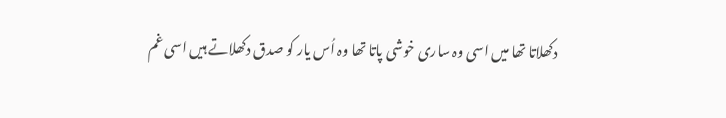دکھلاتا تھا میں اسی وہ ساری خوشی پاتا تھا وہ اُس یار کو صدق دکھلاتے ہیں اسی غم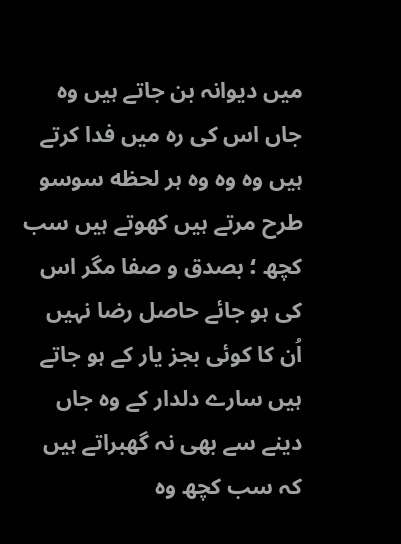میں دیوانہ بن جاتے ہیں وہ جاں اس کی رہ میں فدا کرتے ہیں وہ وہ وہ ہر لحظه سوسو طرح مرتے ہیں کھوتے ہیں سب کچھ ؛ بصدق و صفا مگر اس کی ہو جائے حاصل رضا نہیں اُن کا کوئی بجز یار کے ہو جاتے ہیں سارے دلدار کے وہ جاں دینے سے بھی نہ گھبراتے ہیں کہ سب کچھ وہ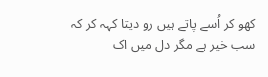کھو کر اُسے پاتے ہیں رو دیتا کہہ کر کہ سب خیر ہے مگر دل میں اک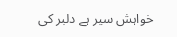خواہش سیر ہے دلبر کی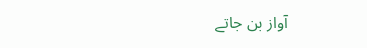آواز بن جاتے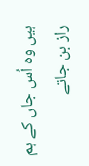ہیں وہ اُس جاں کے ہم راز بن جاتے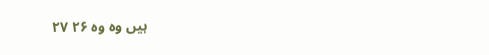ہیں وہ وہ ۲۶ ۲۷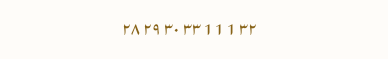۲۸ ۲۹ ۳۰ ۳۳ 1 1 1 ۳۲